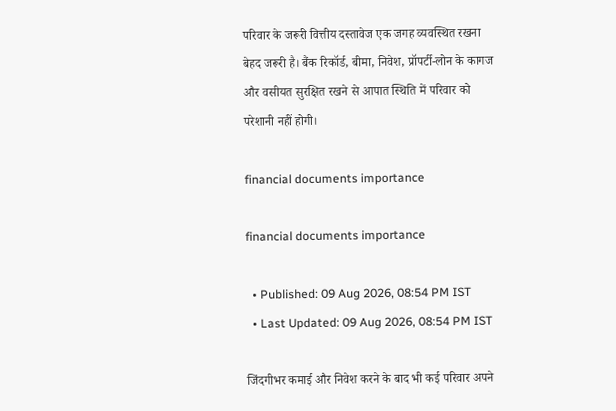परिवार के जरूरी वित्तीय दस्तावेज एक जगह व्यवस्थित रखना बेहद जरूरी है। बैंक रिकॉर्ड, बीमा, निवेश, प्रॉपर्टी-लोन के कागज और वसीयत सुरक्षित रखने से आपात स्थिति में परिवार को परेशानी नहीं होगी।

financial documents importance

financial documents importance

  • Published: 09 Aug 2026, 08:54 PM IST
  • Last Updated: 09 Aug 2026, 08:54 PM IST

जिंदगीभर कमाई और निवेश करने के बाद भी कई परिवार अपने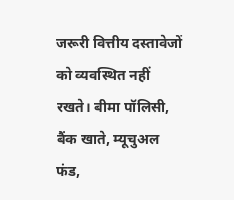जरूरी वित्तीय दस्तावेजों को व्यवस्थित नहीं रखते। बीमा पॉलिसी, बैंक खाते, म्यूचुअल फंड,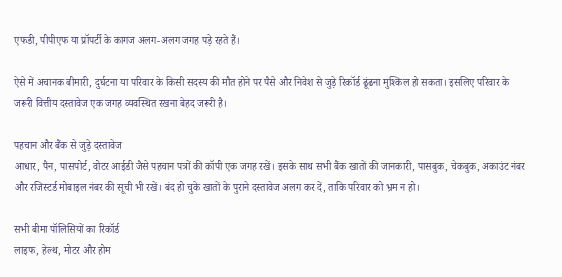एफडी, पीपीएफ या प्रॉपर्टी के कागज अलग-अलग जगह पड़े रहते हैं।

ऐसे में अचानक बीमारी, दुर्घटना या परिवार के किसी सदस्य की मौत होने पर पैसे और निवेश से जुड़े रिकॉर्ड ढूंढना मुश्किल हो सकता। इसलिए परिवार के जरूरी वित्तीय दस्तावेज एक जगह व्यवस्थित रखना बेहद जरूरी है।

पहचान और बैंक से जुड़े दस्तावेज
आधार, पैन, पासपोर्ट, वोटर आईडी जैसे पहचान पत्रों की कॉपी एक जगह रखें। इसके साथ सभी बैंक खातों की जानकारी, पासबुक, चेकबुक, अकाउंट नंबर और रजिस्टर्ड मोबाइल नंबर की सूची भी रखें। बंद हो चुके खातों के पुराने दस्तावेज अलग कर दें, ताकि परिवार को भ्रम न हो।

सभी बीमा पॉलिसियों का रिकॉर्ड
लाइफ, हेल्थ, मोटर और होम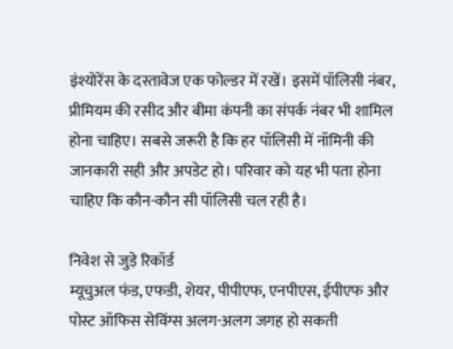इंश्योरेंस के दस्तावेज एक फोल्डर में रखें। इसमें पॉलिसी नंबर, प्रीमियम की रसीद और बीमा कंपनी का संपर्क नंबर भी शामिल होना चाहिए। सबसे जरूरी है कि हर पॉलिसी में नॉमिनी की जानकारी सही और अपडेट हो। परिवार को यह भी पता होना चाहिए कि कौन-कौन सी पॉलिसी चल रही है।

निवेश से जुड़े रिकॉर्ड
म्यूचुअल फंड, एफडी, शेयर, पीपीएफ, एनपीएस, ईपीएफ और पोस्ट ऑफिस सेविंग्स अलग-अलग जगह हो सकती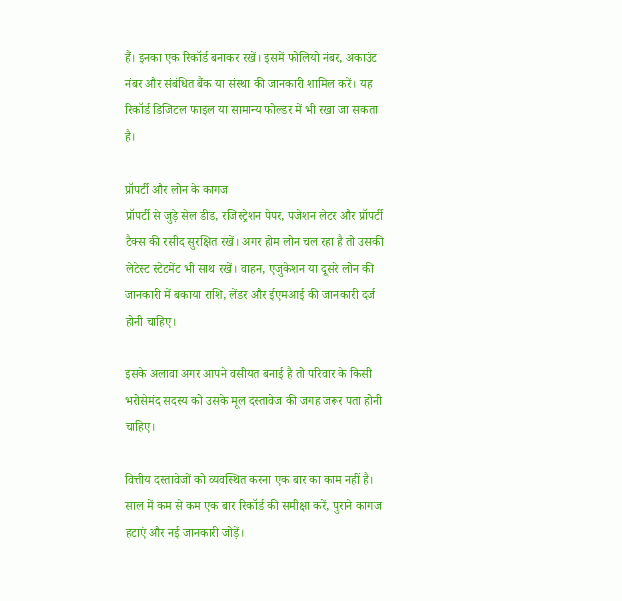हैं। इनका एक रिकॉर्ड बनाकर रखें। इसमें फोलियो नंबर, अकाउंट नंबर और संबंधित बैंक या संस्था की जानकारी शामिल करें। यह रिकॉर्ड डिजिटल फाइल या सामान्य फोल्डर में भी रखा जा सकता है।

प्रॉपर्टी और लोन के कागज
प्रॉपर्टी से जुड़े सेल डीड, रजिस्ट्रेशन पेपर, पजेशन लेटर और प्रॉपर्टी टैक्स की रसीद सुरक्षित रखें। अगर होम लोन चल रहा है तो उसकी लेटेस्ट स्टेटमेंट भी साथ रखें। वाहन, एजुकेशन या दूसरे लोन की जानकारी में बकाया राशि, लेंडर और ईएमआई की जानकारी दर्ज होनी चाहिए।

इसके अलावा अगर आपने वसीयत बनाई है तो परिवार के किसी भरोसेमंद सदस्य को उसके मूल दस्तावेज की जगह जरूर पता होनी चाहिए।

वित्तीय दस्तावेजों को व्यवस्थित करना एक बार का काम नहीं है। साल में कम से कम एक बार रिकॉर्ड की समीक्षा करें, पुराने कागज हटाएं और नई जानकारी जोड़ें।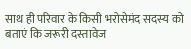साथ ही परिवार के किसी भरोसेमंद सदस्य को बताएं कि जरूरी दस्तावेज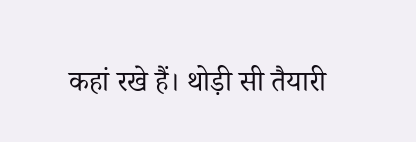कहां रखे हैं। थोड़ी सी तैयारी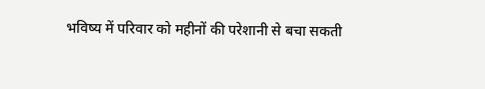भविष्य में परिवार को महीनों की परेशानी से बचा सकती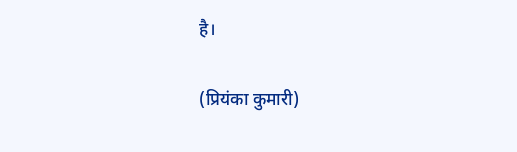है।

(प्रियंका कुमारी)